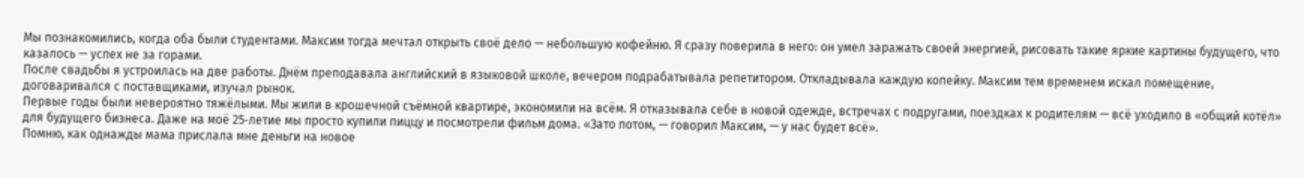Мы познакомились, когда оба были студентами. Максим тогда мечтал открыть своё дело — небольшую кофейню. Я сразу поверила в него: он умел заражать своей энергией, рисовать такие яркие картины будущего, что казалось — успех не за горами.
После свадьбы я устроилась на две работы. Днём преподавала английский в языковой школе, вечером подрабатывала репетитором. Откладывала каждую копейку. Максим тем временем искал помещение, договаривался с поставщиками, изучал рынок.
Первые годы были невероятно тяжёлыми. Мы жили в крошечной съёмной квартире, экономили на всём. Я отказывала себе в новой одежде, встречах с подругами, поездках к родителям — всё уходило в «общий котёл» для будущего бизнеса. Даже на моё 25‑летие мы просто купили пиццу и посмотрели фильм дома. «Зато потом, — говорил Максим, — у нас будет всё».
Помню, как однажды мама прислала мне деньги на новое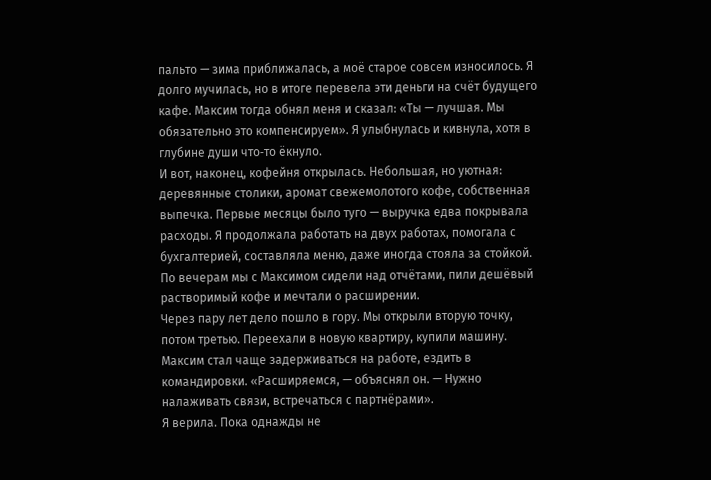пальто — зима приближалась, а моё старое совсем износилось. Я долго мучилась, но в итоге перевела эти деньги на счёт будущего кафе. Максим тогда обнял меня и сказал: «Ты — лучшая. Мы обязательно это компенсируем». Я улыбнулась и кивнула, хотя в глубине души что‑то ёкнуло.
И вот, наконец, кофейня открылась. Небольшая, но уютная: деревянные столики, аромат свежемолотого кофе, собственная выпечка. Первые месяцы было туго — выручка едва покрывала расходы. Я продолжала работать на двух работах, помогала с бухгалтерией, составляла меню, даже иногда стояла за стойкой. По вечерам мы с Максимом сидели над отчётами, пили дешёвый растворимый кофе и мечтали о расширении.
Через пару лет дело пошло в гору. Мы открыли вторую точку, потом третью. Переехали в новую квартиру, купили машину. Максим стал чаще задерживаться на работе, ездить в командировки. «Расширяемся, — объяснял он. — Нужно налаживать связи, встречаться с партнёрами».
Я верила. Пока однажды не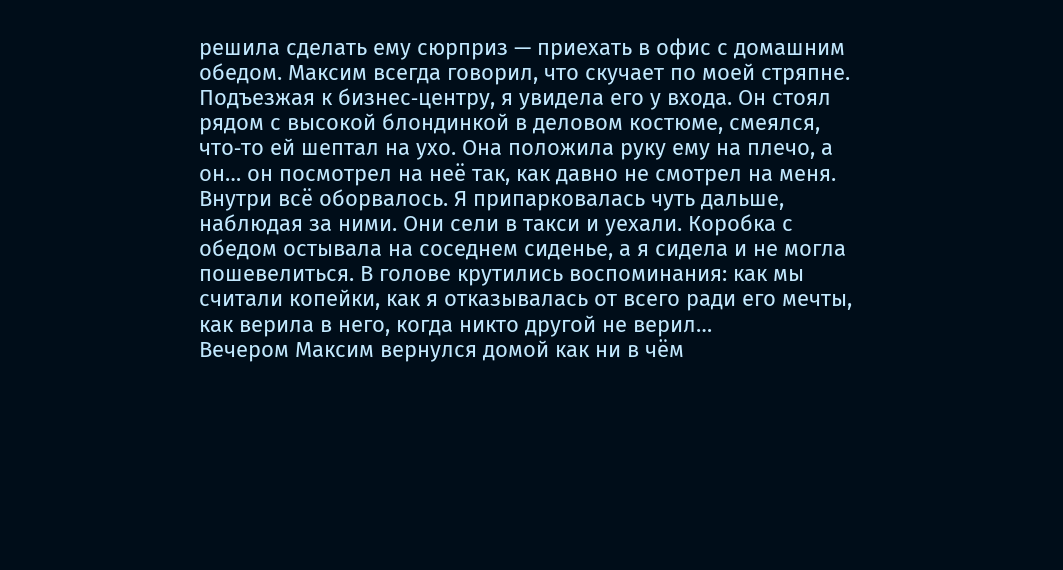решила сделать ему сюрприз — приехать в офис с домашним обедом. Максим всегда говорил, что скучает по моей стряпне.
Подъезжая к бизнес‑центру, я увидела его у входа. Он стоял рядом с высокой блондинкой в деловом костюме, смеялся, что‑то ей шептал на ухо. Она положила руку ему на плечо, а он… он посмотрел на неё так, как давно не смотрел на меня.
Внутри всё оборвалось. Я припарковалась чуть дальше, наблюдая за ними. Они сели в такси и уехали. Коробка с обедом остывала на соседнем сиденье, а я сидела и не могла пошевелиться. В голове крутились воспоминания: как мы считали копейки, как я отказывалась от всего ради его мечты, как верила в него, когда никто другой не верил…
Вечером Максим вернулся домой как ни в чём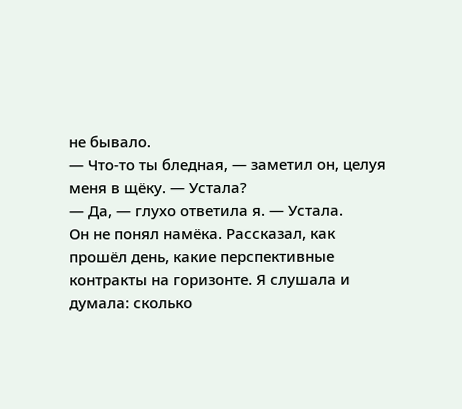не бывало.
— Что‑то ты бледная, — заметил он, целуя меня в щёку. — Устала?
— Да, — глухо ответила я. — Устала.
Он не понял намёка. Рассказал, как прошёл день, какие перспективные контракты на горизонте. Я слушала и думала: сколько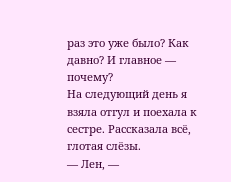раз это уже было? Как давно? И главное — почему?
На следующий день я взяла отгул и поехала к сестре. Рассказала всё, глотая слёзы.
— Лен, —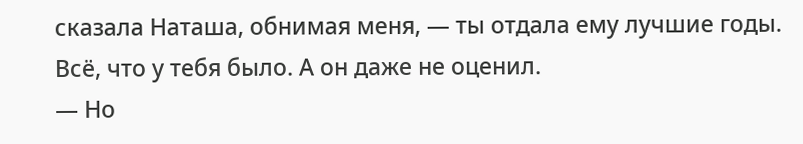сказала Наташа, обнимая меня, — ты отдала ему лучшие годы. Всё, что у тебя было. А он даже не оценил.
— Но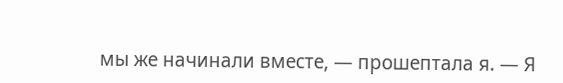мы же начинали вместе, — прошептала я. — Я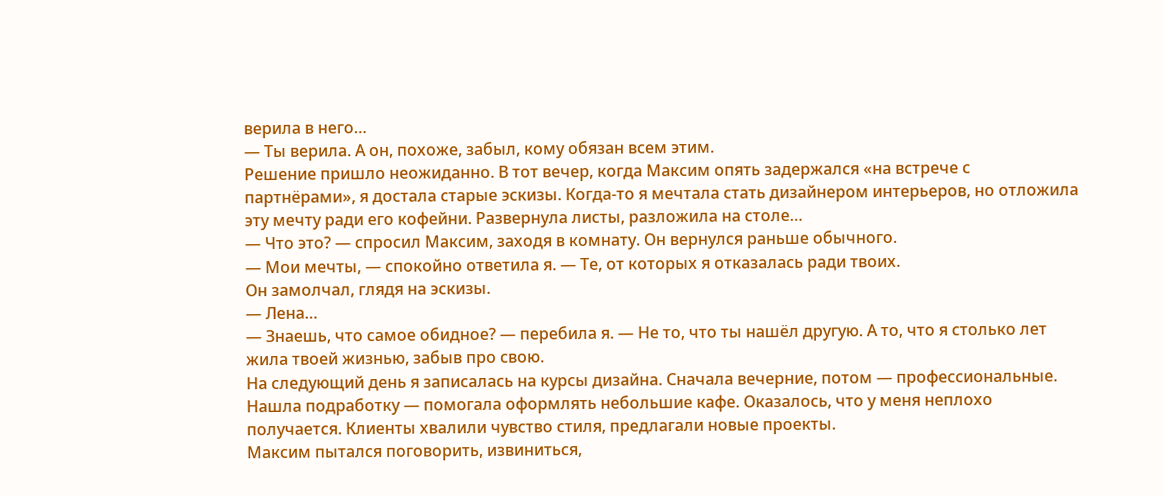верила в него…
— Ты верила. А он, похоже, забыл, кому обязан всем этим.
Решение пришло неожиданно. В тот вечер, когда Максим опять задержался «на встрече с партнёрами», я достала старые эскизы. Когда‑то я мечтала стать дизайнером интерьеров, но отложила эту мечту ради его кофейни. Развернула листы, разложила на столе…
— Что это? — спросил Максим, заходя в комнату. Он вернулся раньше обычного.
— Мои мечты, — спокойно ответила я. — Те, от которых я отказалась ради твоих.
Он замолчал, глядя на эскизы.
— Лена…
— Знаешь, что самое обидное? — перебила я. — Не то, что ты нашёл другую. А то, что я столько лет жила твоей жизнью, забыв про свою.
На следующий день я записалась на курсы дизайна. Сначала вечерние, потом — профессиональные. Нашла подработку — помогала оформлять небольшие кафе. Оказалось, что у меня неплохо получается. Клиенты хвалили чувство стиля, предлагали новые проекты.
Максим пытался поговорить, извиниться,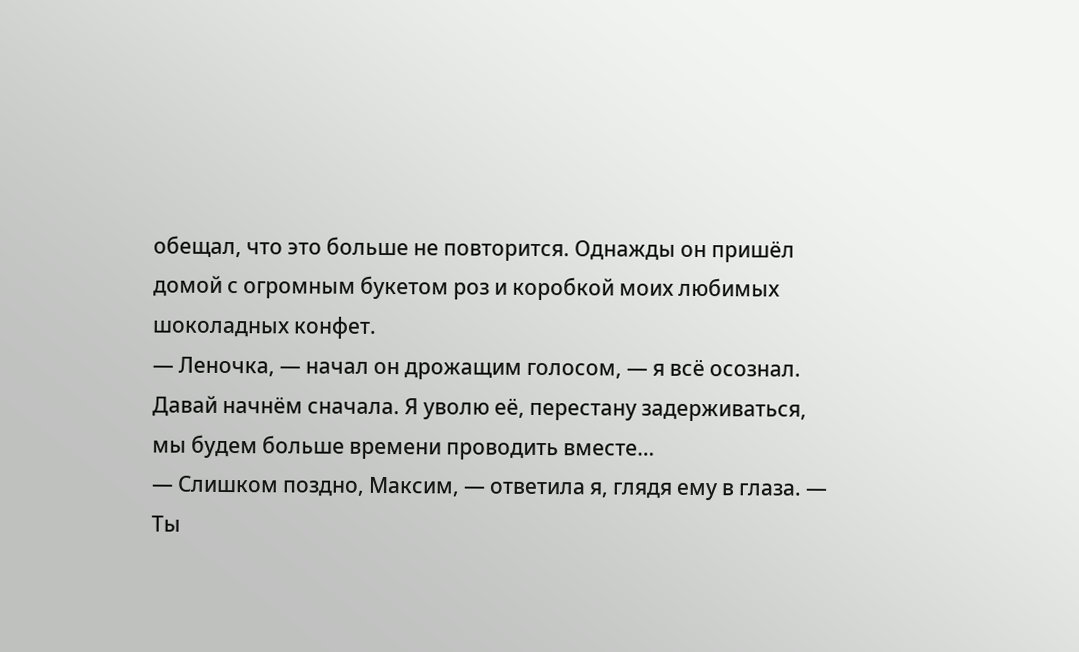обещал, что это больше не повторится. Однажды он пришёл домой с огромным букетом роз и коробкой моих любимых шоколадных конфет.
— Леночка, — начал он дрожащим голосом, — я всё осознал. Давай начнём сначала. Я уволю её, перестану задерживаться, мы будем больше времени проводить вместе…
— Слишком поздно, Максим, — ответила я, глядя ему в глаза. — Ты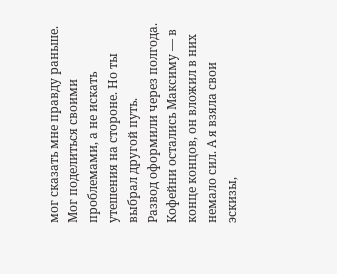мог сказать мне правду раньше. Мог поделиться своими проблемами, а не искать утешения на стороне. Но ты выбрал другой путь.
Развод оформили через полгода. Кофейни остались Максиму — в конце концов, он вложил в них немало сил. А я взяла свои эскизы,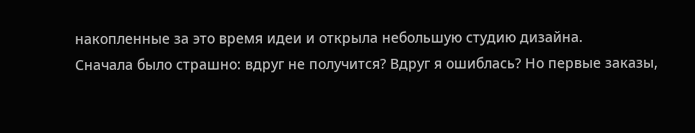накопленные за это время идеи и открыла небольшую студию дизайна.
Сначала было страшно: вдруг не получится? Вдруг я ошиблась? Но первые заказы,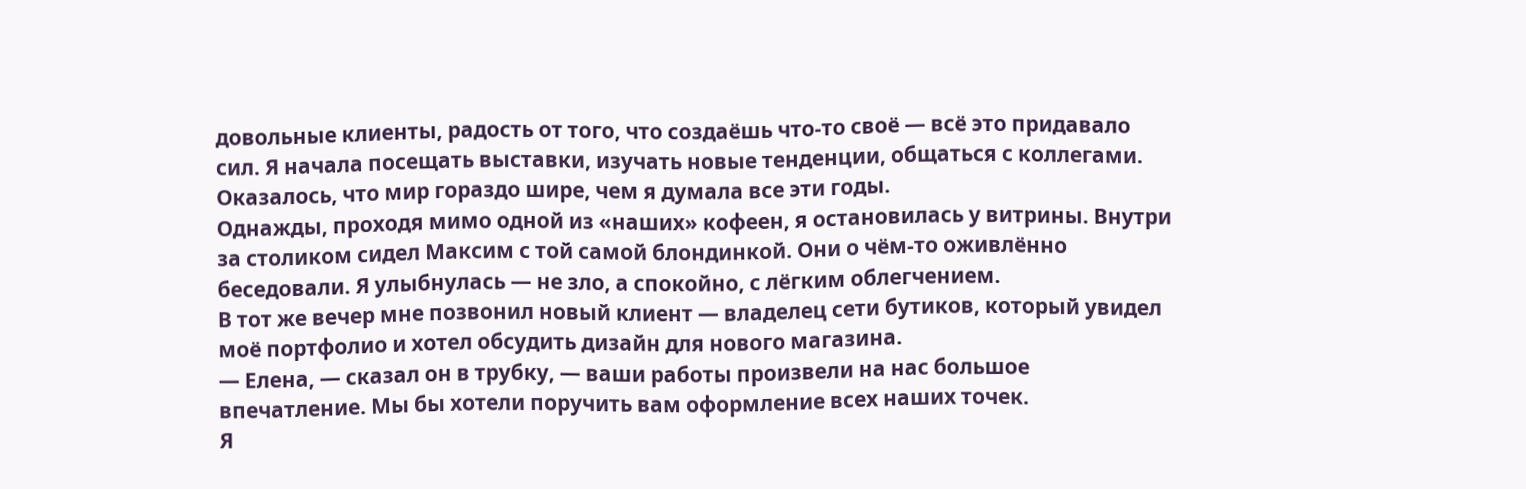довольные клиенты, радость от того, что создаёшь что‑то своё — всё это придавало сил. Я начала посещать выставки, изучать новые тенденции, общаться с коллегами. Оказалось, что мир гораздо шире, чем я думала все эти годы.
Однажды, проходя мимо одной из «наших» кофеен, я остановилась у витрины. Внутри за столиком сидел Максим с той самой блондинкой. Они о чём‑то оживлённо беседовали. Я улыбнулась — не зло, а спокойно, с лёгким облегчением.
В тот же вечер мне позвонил новый клиент — владелец сети бутиков, который увидел моё портфолио и хотел обсудить дизайн для нового магазина.
— Елена, — сказал он в трубку, — ваши работы произвели на нас большое впечатление. Мы бы хотели поручить вам оформление всех наших точек.
Я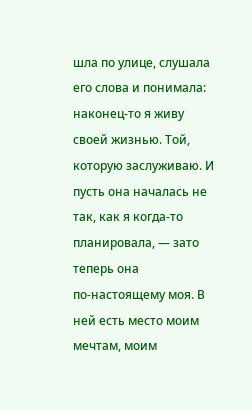шла по улице, слушала его слова и понимала: наконец‑то я живу своей жизнью. Той, которую заслуживаю. И пусть она началась не так, как я когда‑то планировала, — зато теперь она по‑настоящему моя. В ней есть место моим мечтам, моим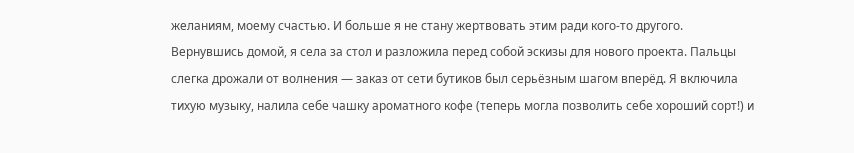желаниям, моему счастью. И больше я не стану жертвовать этим ради кого‑то другого. Вернувшись домой, я села за стол и разложила перед собой эскизы для нового проекта. Пальцы слегка дрожали от волнения — заказ от сети бутиков был серьёзным шагом вперёд. Я включила тихую музыку, налила себе чашку ароматного кофе (теперь могла позволить себе хороший сорт!) и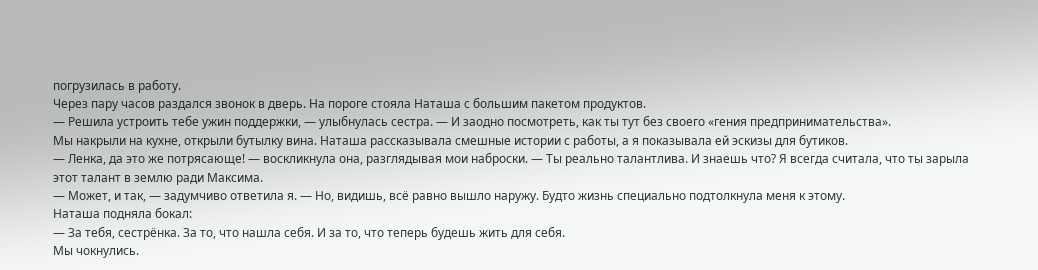погрузилась в работу.
Через пару часов раздался звонок в дверь. На пороге стояла Наташа с большим пакетом продуктов.
— Решила устроить тебе ужин поддержки, — улыбнулась сестра. — И заодно посмотреть, как ты тут без своего «гения предпринимательства».
Мы накрыли на кухне, открыли бутылку вина. Наташа рассказывала смешные истории с работы, а я показывала ей эскизы для бутиков.
— Ленка, да это же потрясающе! — воскликнула она, разглядывая мои наброски. — Ты реально талантлива. И знаешь что? Я всегда считала, что ты зарыла этот талант в землю ради Максима.
— Может, и так, — задумчиво ответила я. — Но, видишь, всё равно вышло наружу. Будто жизнь специально подтолкнула меня к этому.
Наташа подняла бокал:
— За тебя, сестрёнка. За то, что нашла себя. И за то, что теперь будешь жить для себя.
Мы чокнулись.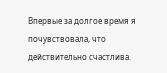Впервые за долгое время я почувствовала, что действительно счастлива.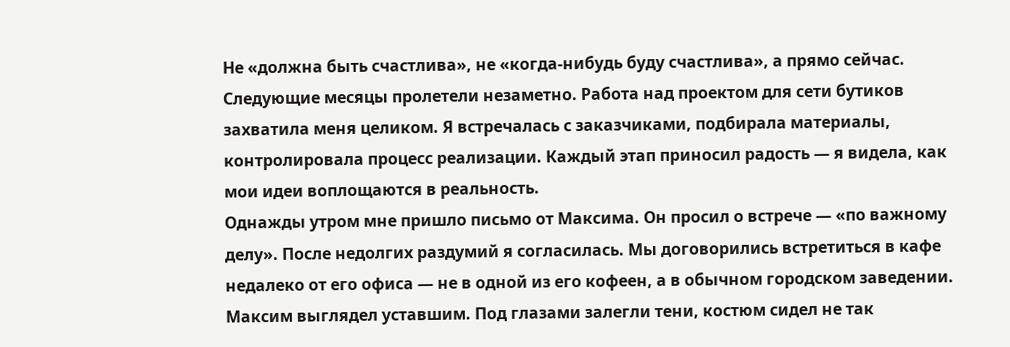Не «должна быть счастлива», не «когда‑нибудь буду счастлива», а прямо сейчас.
Следующие месяцы пролетели незаметно. Работа над проектом для сети бутиков захватила меня целиком. Я встречалась с заказчиками, подбирала материалы, контролировала процесс реализации. Каждый этап приносил радость — я видела, как мои идеи воплощаются в реальность.
Однажды утром мне пришло письмо от Максима. Он просил о встрече — «по важному делу». После недолгих раздумий я согласилась. Мы договорились встретиться в кафе недалеко от его офиса — не в одной из его кофеен, а в обычном городском заведении.
Максим выглядел уставшим. Под глазами залегли тени, костюм сидел не так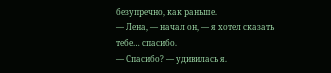безупречно, как раньше.
— Лена, — начал он, — я хотел сказать тебе… спасибо.
— Спасибо? — удивилась я.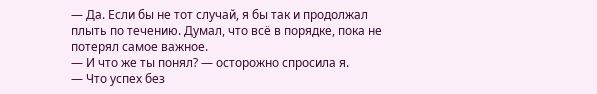— Да. Если бы не тот случай, я бы так и продолжал плыть по течению. Думал, что всё в порядке, пока не потерял самое важное.
— И что же ты понял? — осторожно спросила я.
— Что успех без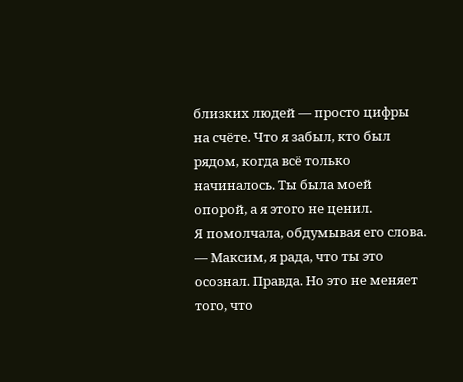близких людей — просто цифры на счёте. Что я забыл, кто был рядом, когда всё только начиналось. Ты была моей опорой, а я этого не ценил.
Я помолчала, обдумывая его слова.
— Максим, я рада, что ты это осознал. Правда. Но это не меняет того, что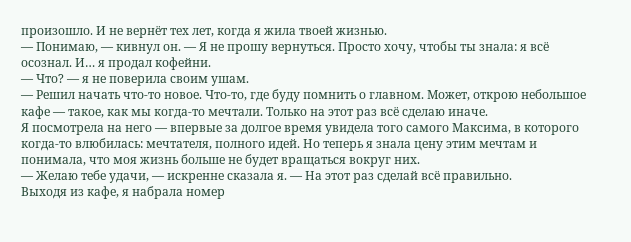произошло. И не вернёт тех лет, когда я жила твоей жизнью.
— Понимаю, — кивнул он. — Я не прошу вернуться. Просто хочу, чтобы ты знала: я всё осознал. И… я продал кофейни.
— Что? — я не поверила своим ушам.
— Решил начать что‑то новое. Что‑то, где буду помнить о главном. Может, открою небольшое кафе — такое, как мы когда‑то мечтали. Только на этот раз всё сделаю иначе.
Я посмотрела на него — впервые за долгое время увидела того самого Максима, в которого когда‑то влюбилась: мечтателя, полного идей. Но теперь я знала цену этим мечтам и понимала, что моя жизнь больше не будет вращаться вокруг них.
— Желаю тебе удачи, — искренне сказала я. — На этот раз сделай всё правильно.
Выходя из кафе, я набрала номер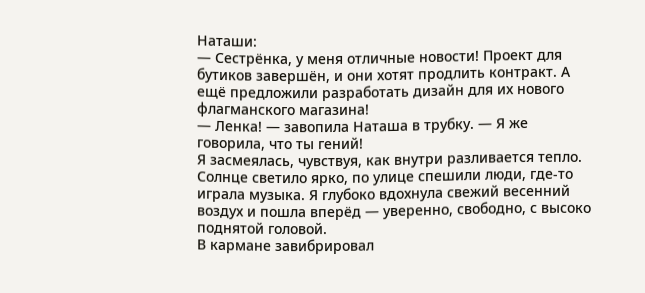Наташи:
— Сестрёнка, у меня отличные новости! Проект для бутиков завершён, и они хотят продлить контракт. А ещё предложили разработать дизайн для их нового флагманского магазина!
— Ленка! — завопила Наташа в трубку. — Я же говорила, что ты гений!
Я засмеялась, чувствуя, как внутри разливается тепло. Солнце светило ярко, по улице спешили люди, где‑то играла музыка. Я глубоко вдохнула свежий весенний воздух и пошла вперёд — уверенно, свободно, с высоко поднятой головой.
В кармане завибрировал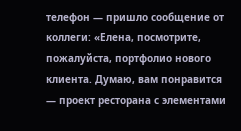телефон — пришло сообщение от коллеги: «Елена, посмотрите, пожалуйста, портфолио нового клиента. Думаю, вам понравится — проект ресторана с элементами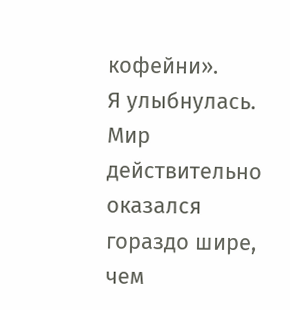кофейни».
Я улыбнулась. Мир действительно оказался гораздо шире, чем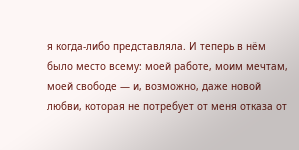я когда‑либо представляла. И теперь в нём было место всему: моей работе, моим мечтам, моей свободе — и, возможно, даже новой любви, которая не потребует от меня отказа от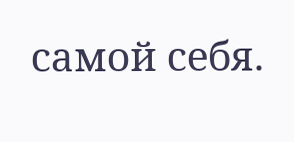самой себя.